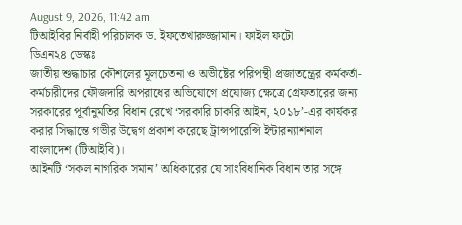August 9, 2026, 11:42 am
টিআইবির নির্বাহী পরিচালক ড. ইফতেখারুজ্জামান। ফাইল ফটো
ডিএন২৪ ডেস্কঃ
জাতীয় শুদ্ধাচার কৌশলের মূলচেতনা ও অভীষ্টের পরিপন্থী প্রজাতন্ত্রের কর্মকর্তা-কর্মচারীদের ফৌজদারি অপরাধের অভিযোগে প্রযোজ্য ক্ষেত্রে গ্রেফতারের জন্য সরকারের পূর্বানুমতির বিধান রেখে ‘সরকারি চাকরি আইন, ২০১৮’-এর কার্যকর করার সিদ্ধান্তে গভীর উদ্বেগ প্রকাশ করেছে ট্রান্সপারেন্সি ইন্টারন্যাশনাল বাংলাদেশ (টিআইবি)।
আইনটি ‘সকল নাগরিক সমান’ অধিকারের যে সাংবিধানিক বিধান তার সঙ্গে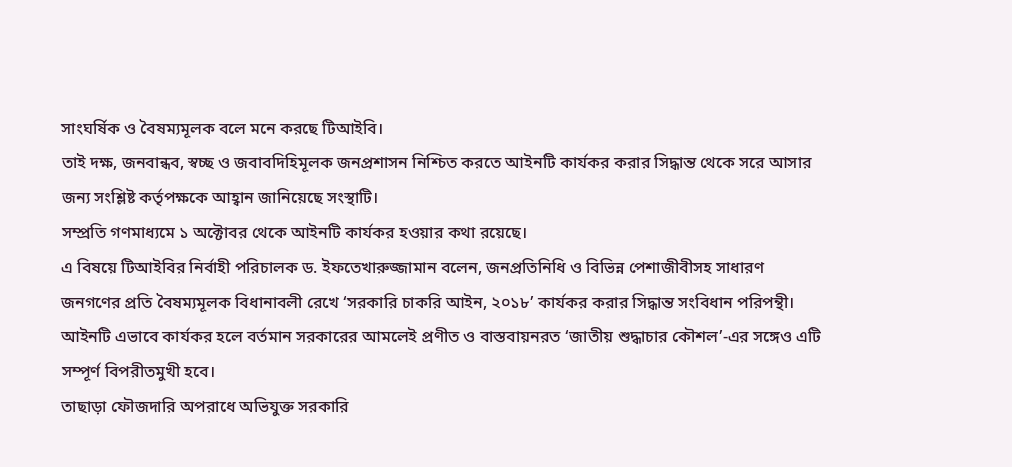সাংঘর্ষিক ও বৈষম্যমূলক বলে মনে করছে টিআইবি।
তাই দক্ষ, জনবান্ধব, স্বচ্ছ ও জবাবদিহিমূলক জনপ্রশাসন নিশ্চিত করতে আইনটি কার্যকর করার সিদ্ধান্ত থেকে সরে আসার জন্য সংশ্লিষ্ট কর্তৃপক্ষকে আহ্বান জানিয়েছে সংস্থাটি।
সম্প্রতি গণমাধ্যমে ১ অক্টোবর থেকে আইনটি কার্যকর হওয়ার কথা রয়েছে।
এ বিষয়ে টিআইবির নির্বাহী পরিচালক ড. ইফতেখারুজ্জামান বলেন, জনপ্রতিনিধি ও বিভিন্ন পেশাজীবীসহ সাধারণ জনগণের প্রতি বৈষম্যমূলক বিধানাবলী রেখে ‘সরকারি চাকরি আইন, ২০১৮’ কার্যকর করার সিদ্ধান্ত সংবিধান পরিপন্থী। আইনটি এভাবে কার্যকর হলে বর্তমান সরকারের আমলেই প্রণীত ও বাস্তবায়নরত ‘জাতীয় শুদ্ধাচার কৌশল’-এর সঙ্গেও এটি সম্পূর্ণ বিপরীতমুখী হবে।
তাছাড়া ফৌজদারি অপরাধে অভিযুক্ত সরকারি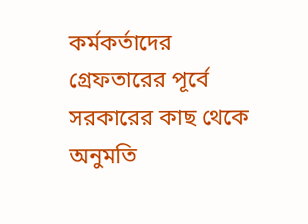কর্মকর্তাদের গ্রেফতারের পূর্বে সরকারের কাছ থেকে অনুমতি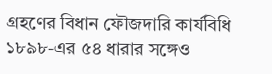গ্রহণের বিধান ফৌজদারি কার্যবিধি ১৮৯৮-এর ৫৪ ধারার সঙ্গেও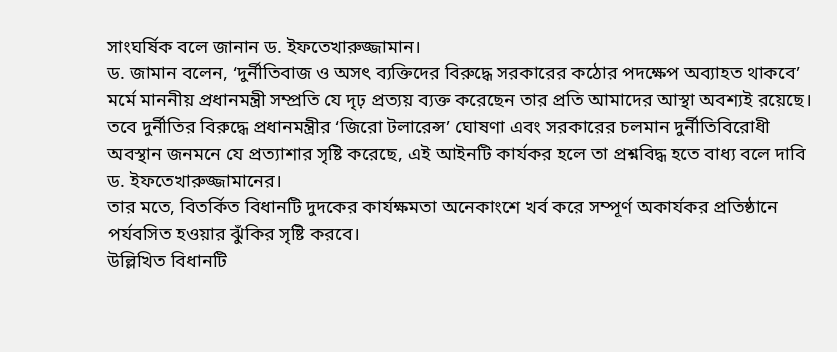সাংঘর্ষিক বলে জানান ড. ইফতেখারুজ্জামান।
ড. জামান বলেন, ‘দুর্নীতিবাজ ও অসৎ ব্যক্তিদের বিরুদ্ধে সরকারের কঠোর পদক্ষেপ অব্যাহত থাকবে’ মর্মে মাননীয় প্রধানমন্ত্রী সম্প্রতি যে দৃঢ় প্রত্যয় ব্যক্ত করেছেন তার প্রতি আমাদের আস্থা অবশ্যই রয়েছে।
তবে দুর্নীতির বিরুদ্ধে প্রধানমন্ত্রীর ‘জিরো টলারেন্স’ ঘোষণা এবং সরকারের চলমান দুর্নীতিবিরোধী অবস্থান জনমনে যে প্রত্যাশার সৃষ্টি করেছে, এই আইনটি কার্যকর হলে তা প্রশ্নবিদ্ধ হতে বাধ্য বলে দাবি ড. ইফতেখারুজ্জামানের।
তার মতে, বিতর্কিত বিধানটি দুদকের কার্যক্ষমতা অনেকাংশে খর্ব করে সম্পূর্ণ অকার্যকর প্রতিষ্ঠানে পর্যবসিত হওয়ার ঝুঁকির সৃষ্টি করবে।
উল্লিখিত বিধানটি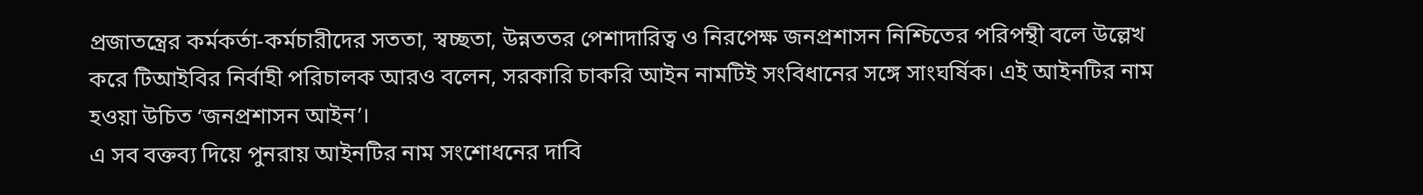প্রজাতন্ত্রের কর্মকর্তা-কর্মচারীদের সততা, স্বচ্ছতা, উন্নততর পেশাদারিত্ব ও নিরপেক্ষ জনপ্রশাসন নিশ্চিতের পরিপন্থী বলে উল্লেখ করে টিআইবির নির্বাহী পরিচালক আরও বলেন, সরকারি চাকরি আইন নামটিই সংবিধানের সঙ্গে সাংঘর্ষিক। এই আইনটির নাম হওয়া উচিত ‘জনপ্রশাসন আইন’।
এ সব বক্তব্য দিয়ে পুনরায় আইনটির নাম সংশোধনের দাবি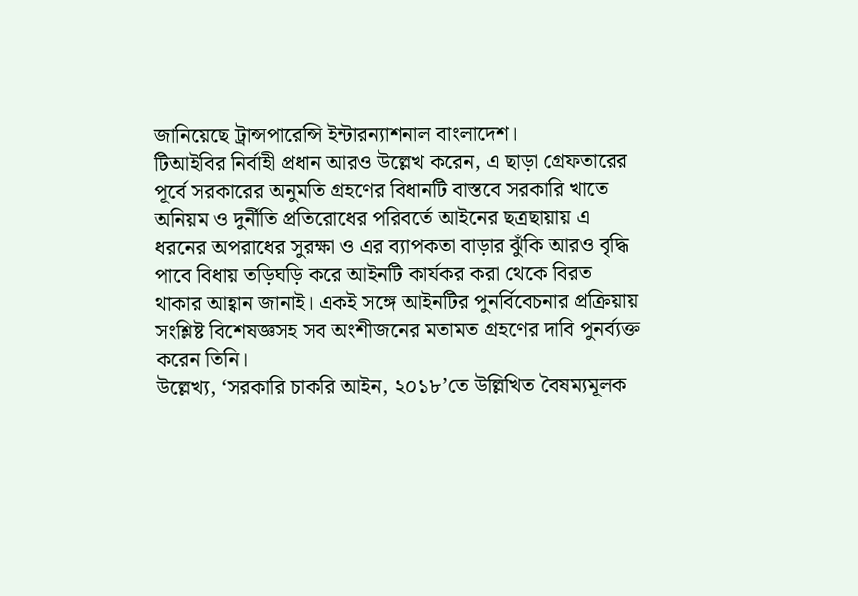জানিয়েছে ট্রান্সপারেন্সি ইন্টারন্যাশনাল বাংলাদেশ।
টিআইবির নির্বাহী প্রধান আরও উল্লেখ করেন, এ ছাড়া গ্রেফতারের পূর্বে সরকারের অনুমতি গ্রহণের বিধানটি বাস্তবে সরকারি খাতে অনিয়ম ও দুর্নীতি প্রতিরোধের পরিবর্তে আইনের ছত্রছায়ায় এ ধরনের অপরাধের সুরক্ষা ও এর ব্যাপকতা বাড়ার ঝুঁকি আরও বৃদ্ধি পাবে বিধায় তড়িঘড়ি করে আইনটি কার্যকর করা থেকে বিরত থাকার আহ্বান জানাই। একই সঙ্গে আইনটির পুনর্বিবেচনার প্রক্রিয়ায় সংশ্লিষ্ট বিশেষজ্ঞসহ সব অংশীজনের মতামত গ্রহণের দাবি পুনর্ব্যক্ত করেন তিনি।
উল্লেখ্য, ‘সরকারি চাকরি আইন, ২০১৮’তে উল্লিখিত বৈষম্যমূলক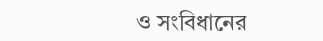ও সংবিধানের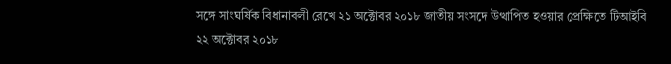সঙ্গে সাংঘর্ষিক বিধানাবলী রেখে ২১ অক্টোবর ২০১৮ জাতীয় সংসদে উত্থাপিত হওয়ার প্রেক্ষিতে টিআইবি ২২ অক্টোবর ২০১৮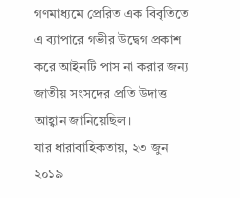গণমাধ্যমে প্রেরিত এক বিবৃতিতে এ ব্যাপারে গভীর উদ্বেগ প্রকাশ করে আইনটি পাস না করার জন্য জাতীয় সংসদের প্রতি উদাত্ত আহ্বান জানিয়েছিল।
যার ধারাবাহিকতায়, ২৩ জুন ২০১৯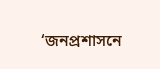‘জনপ্রশাসনে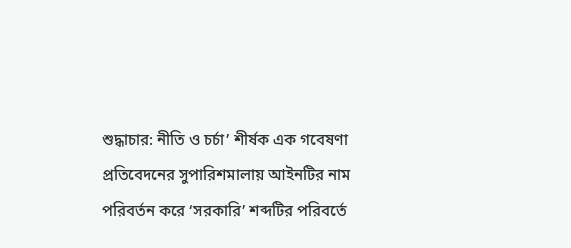শুদ্ধাচার: নীতি ও চর্চা’ শীর্ষক এক গবেষণা প্রতিবেদনের সুপারিশমালায় আইনটির নাম পরিবর্তন করে ‘সরকারি’ শব্দটির পরিবর্তে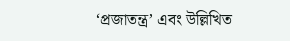‘প্রজাতন্ত্র’ এবং উল্লিখিত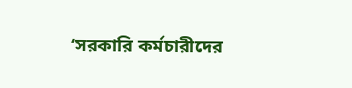‘সরকারি কর্মচারীদের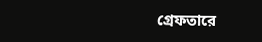গ্রেফতারে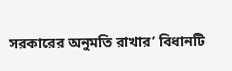সরকারের অনুমতি রাখার’ বিধানটি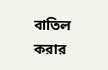বাতিল করার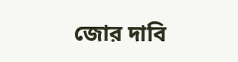জোর দাবি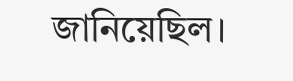জানিয়েছিল।